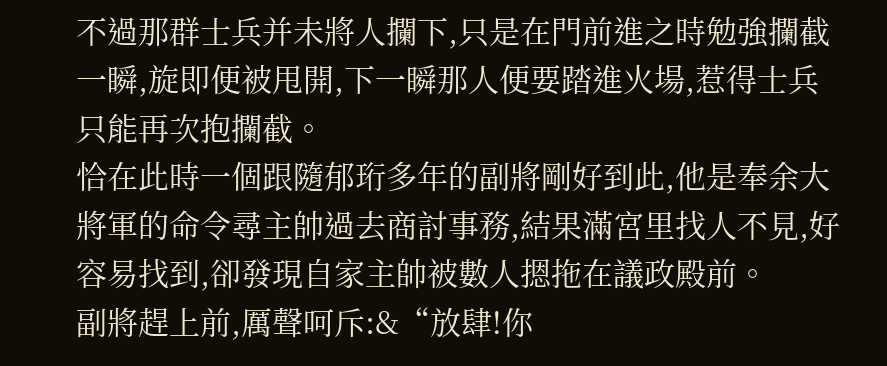不過那群士兵并未將人攔下,只是在門前進之時勉強攔截一瞬,旋即便被甩開,下一瞬那人便要踏進火場,惹得士兵只能再次抱攔截。
恰在此時一個跟隨郁珩多年的副將剛好到此,他是奉余大將軍的命令尋主帥過去商討事務,結果滿宮里找人不見,好容易找到,卻發現自家主帥被數人摁拖在議政殿前。
副將趕上前,厲聲呵斥:&“放肆!你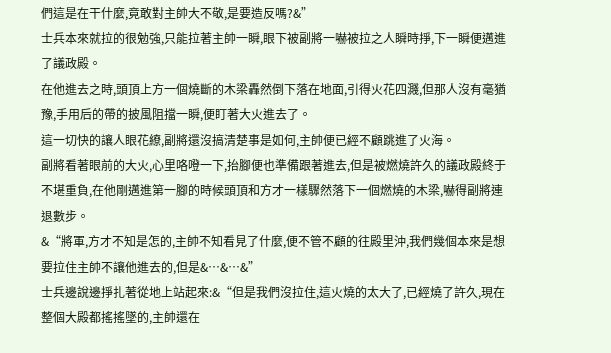們這是在干什麼,竟敢對主帥大不敬,是要造反嗎?&”
士兵本來就拉的很勉強,只能拉著主帥一瞬,眼下被副將一嚇被拉之人瞬時掙,下一瞬便邁進了議政殿。
在他進去之時,頭頂上方一個燒斷的木梁轟然倒下落在地面,引得火花四濺,但那人沒有毫猶豫,手用后的帶的披風阻擋一瞬,便盯著大火進去了。
這一切快的讓人眼花繚,副將還沒搞清楚事是如何,主帥便已經不顧跳進了火海。
副將看著眼前的大火,心里咯噔一下,抬腳便也準備跟著進去,但是被燃燒許久的議政殿終于不堪重負,在他剛邁進第一腳的時候頭頂和方才一樣驟然落下一個燃燒的木梁,嚇得副將連退數步。
&“將軍,方才不知是怎的,主帥不知看見了什麼,便不管不顧的往殿里沖,我們幾個本來是想要拉住主帥不讓他進去的,但是&…&…&”
士兵邊說邊掙扎著從地上站起來:&“但是我們沒拉住,這火燒的太大了,已經燒了許久,現在整個大殿都搖搖墜的,主帥還在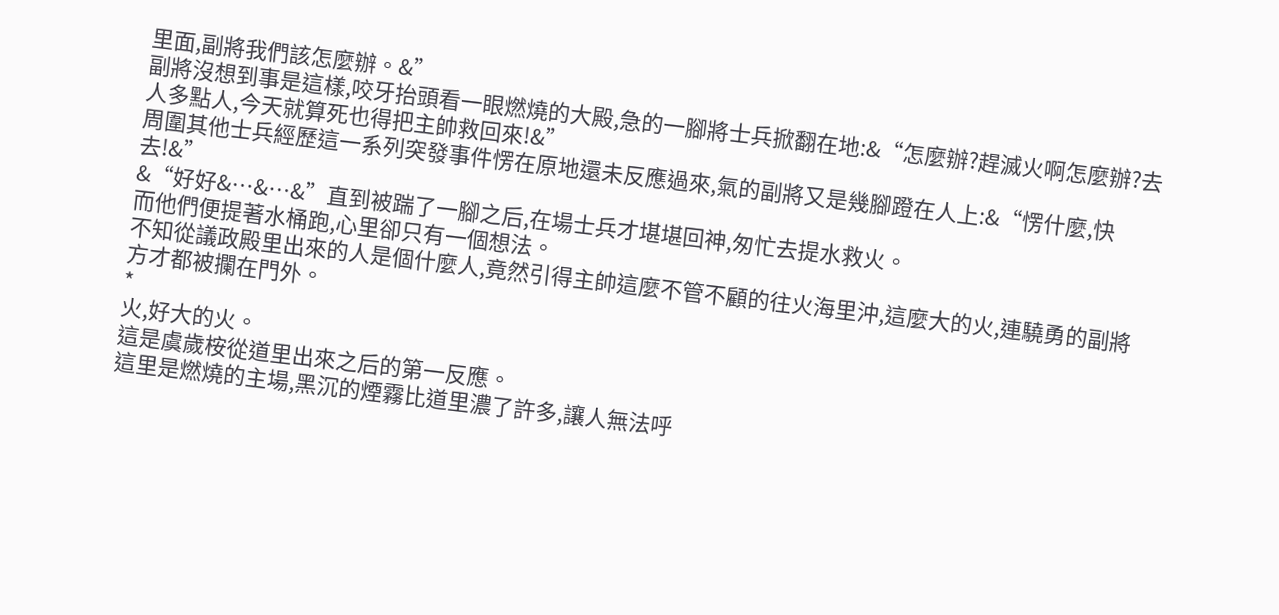里面,副將我們該怎麼辦。&”
副將沒想到事是這樣,咬牙抬頭看一眼燃燒的大殿,急的一腳將士兵掀翻在地:&“怎麼辦?趕滅火啊怎麼辦?去人多點人,今天就算死也得把主帥救回來!&”
周圍其他士兵經歷這一系列突發事件愣在原地還未反應過來,氣的副將又是幾腳蹬在人上:&“愣什麼,快去!&”
&“好好&…&…&”直到被踹了一腳之后,在場士兵才堪堪回神,匆忙去提水救火。
而他們便提著水桶跑,心里卻只有一個想法。
不知從議政殿里出來的人是個什麼人,竟然引得主帥這麼不管不顧的往火海里沖,這麼大的火,連驍勇的副將方才都被攔在門外。
*
火,好大的火。
這是虞歲桉從道里出來之后的第一反應。
這里是燃燒的主場,黑沉的煙霧比道里濃了許多,讓人無法呼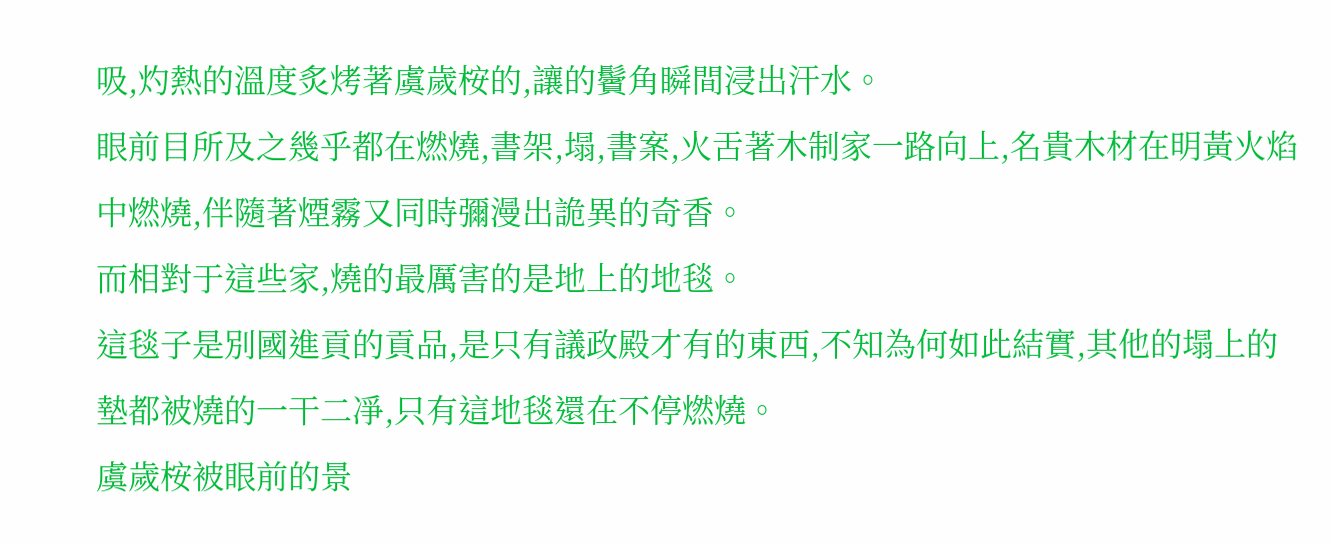吸,灼熱的溫度炙烤著虞歲桉的,讓的鬢角瞬間浸出汗水。
眼前目所及之幾乎都在燃燒,書架,塌,書案,火舌著木制家一路向上,名貴木材在明黃火焰中燃燒,伴隨著煙霧又同時彌漫出詭異的奇香。
而相對于這些家,燒的最厲害的是地上的地毯。
這毯子是別國進貢的貢品,是只有議政殿才有的東西,不知為何如此結實,其他的塌上的墊都被燒的一干二凈,只有這地毯還在不停燃燒。
虞歲桉被眼前的景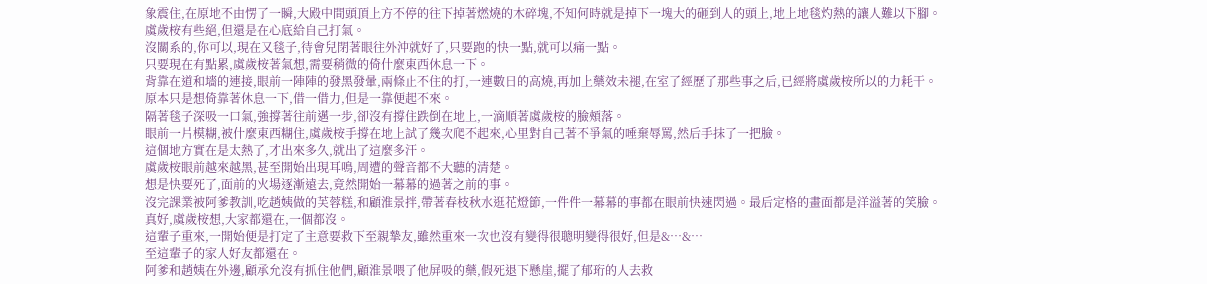象震住,在原地不由愣了一瞬,大殿中間頭頂上方不停的往下掉著燃燒的木碎塊,不知何時就是掉下一塊大的砸到人的頭上,地上地毯灼熱的讓人難以下腳。
虞歲桉有些絕,但還是在心底給自己打氣。
沒關系的,你可以,現在又毯子,待會兒閉著眼往外沖就好了,只要跑的快一點,就可以痛一點。
只要現在有點累,虞歲桉著氣想,需要稍微的倚什麼東西休息一下。
背靠在道和墻的連接,眼前一陣陣的發黑發暈,兩條止不住的打,一連數日的高燒,再加上藥效未褪,在室了經歷了那些事之后,已經將虞歲桉所以的力耗干。
原本只是想倚靠著休息一下,借一借力,但是一靠便起不來。
隔著毯子深吸一口氣,強撐著往前邁一步,卻沒有撐住跌倒在地上,一滴順著虞歲桉的臉頰落。
眼前一片模糊,被什麼東西糊住,虞歲桉手撐在地上試了幾次爬不起來,心里對自己著不爭氣的唾棄辱罵,然后手抹了一把臉。
這個地方實在是太熱了,才出來多久,就出了這麼多汗。
虞歲桉眼前越來越黑,甚至開始出現耳鳴,周遭的聲音都不大聽的清楚。
想是快要死了,面前的火場逐漸遠去,竟然開始一幕幕的過著之前的事。
沒完課業被阿爹教訓,吃趙姨做的芙蓉糕,和顧淮景拌,帶著春枝秋水逛花燈節,一件件一幕幕的事都在眼前快速閃過。最后定格的畫面都是洋溢著的笑臉。
真好,虞歲桉想,大家都還在,一個都沒。
這輩子重來,一開始便是打定了主意要救下至親摯友,雖然重來一次也沒有變得很聰明變得很好,但是&…&…
至這輩子的家人好友都還在。
阿爹和趙姨在外邊,顧承允沒有抓住他們,顧淮景喂了他屏吸的藥,假死退下懸崖,擺了郁珩的人去救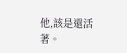他,該是還活著。